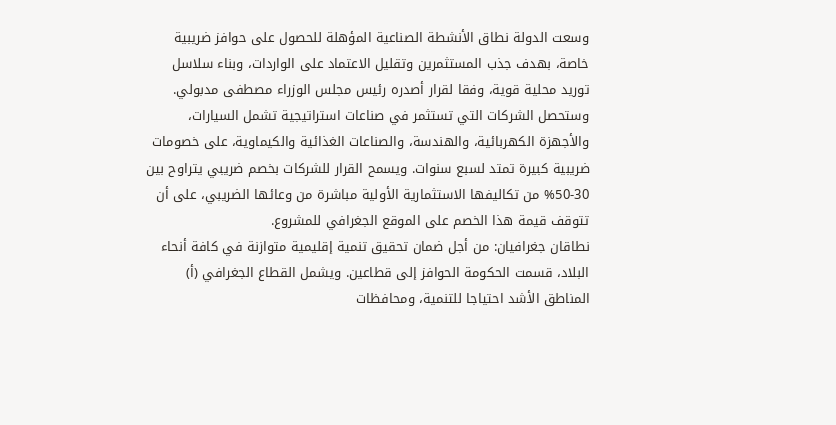وسعت الدولة نطاق الأنشطة الصناعية المؤهلة للحصول على حوافز ضريبية خاصة، بهدف جذب المستثمرين وتقليل الاعتماد على الواردات، وبناء سلاسل توريد محلية قوية، وفقا لقرار أصدره رئيس مجلس الوزراء مصطفى مدبولي. وستحصل الشركات التي تستثمر في صناعات استراتيجية تشمل السيارات، والأجهزة الكهربائية، والهندسة، والصناعات الغذائية والكيماوية، على خصومات ضريبية كبيرة تمتد لسبع سنوات. ويسمح القرار للشركات بخصم ضريبي يتراوح بين 30-50% من تكاليفها الاستثمارية الأولية مباشرة من وعائها الضريبي، على أن تتوقف قيمة هذا الخصم على الموقع الجغرافي للمشروع.
نطاقان جغرافيان: من أجل ضمان تحقيق تنمية إقليمية متوازنة في كافة أنحاء البلاد، قسمت الحكومة الحوافز إلى قطاعين. ويشمل القطاع الجغرافي (أ) المناطق الأشد احتياجا للتنمية، ومحافظات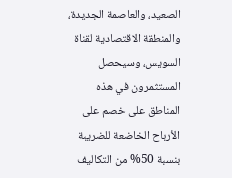الصعيد، والعاصمة الجديدة، والمنطقة الاقتصادية لقناة السويس، وسيحصل المستثمرون في هذه المناطق على خصم على الأرباح الخاضعة للضريبة بنسبة 50% من التكاليف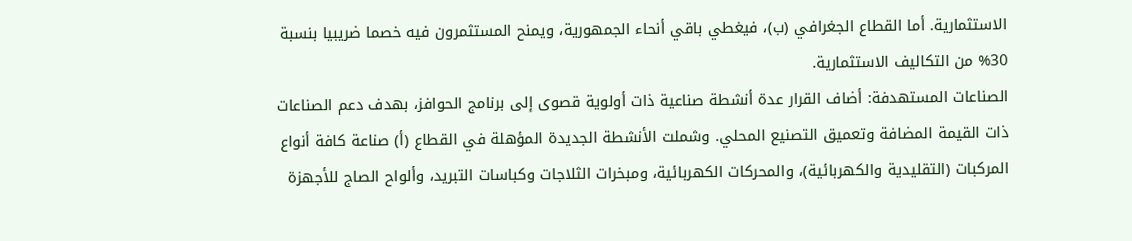الاستثمارية. أما القطاع الجغرافي (ب)، فيغطي باقي أنحاء الجمهورية، ويمنح المستثمرون فيه خصما ضريبيا بنسبة 30% من التكاليف الاستثمارية.
الصناعات المستهدفة: أضاف القرار عدة أنشطة صناعية ذات أولوية قصوى إلى برنامج الحوافز، بهدف دعم الصناعات ذات القيمة المضافة وتعميق التصنيع المحلي. وشملت الأنشطة الجديدة المؤهلة في القطاع (أ) صناعة كافة أنواع المركبات (التقليدية والكهربائية)، والمحركات الكهربائية، ومبخرات الثلاجات وكباسات التبريد، وألواح الصاج للأجهزة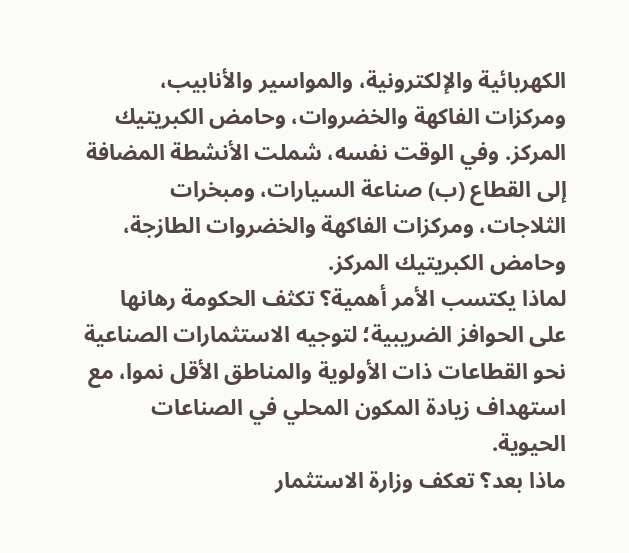الكهربائية والإلكترونية، والمواسير والأنابيب، ومركزات الفاكهة والخضروات، وحامض الكبريتيك المركز. وفي الوقت نفسه، شملت الأنشطة المضافة إلى القطاع (ب) صناعة السيارات، ومبخرات الثلاجات، ومركزات الفاكهة والخضروات الطازجة، وحامض الكبريتيك المركز.
لماذا يكتسب الأمر أهمية؟ تكثف الحكومة رهانها على الحوافز الضريبية؛ لتوجيه الاستثمارات الصناعية نحو القطاعات ذات الأولوية والمناطق الأقل نموا، مع استهداف زيادة المكون المحلي في الصناعات الحيوية.
ماذا بعد؟ تعكف وزارة الاستثمار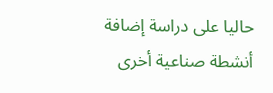حاليا على دراسة إضافة أنشطة صناعية أخرى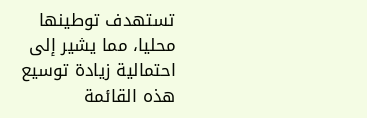تستهدف توطينها محليا، مما يشير إلى احتمالية زيادة توسيع هذه القائمة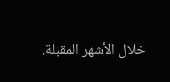خلال الأشهر المقبلة.